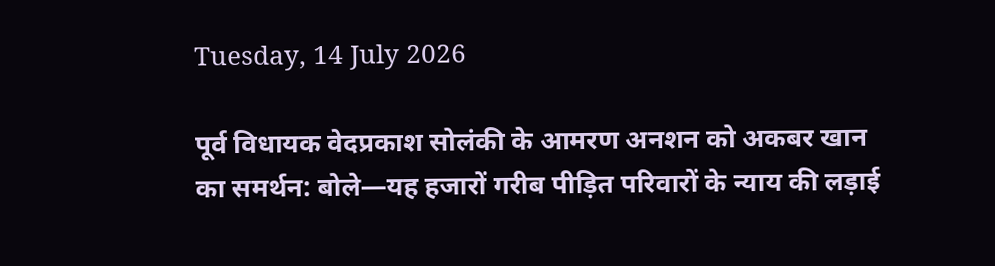Tuesday, 14 July 2026

पूर्व विधायक वेदप्रकाश सोलंकी के आमरण अनशन को अकबर खान का समर्थन: बोले—यह हजारों गरीब पीड़ित परिवारों के न्याय की लड़ाई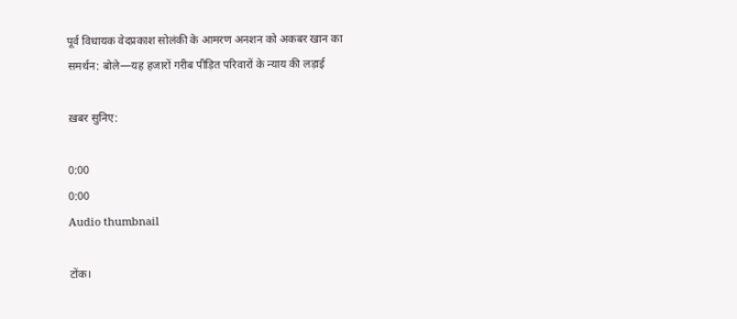पूर्व विधायक वेदप्रकाश सोलंकी के आमरण अनशन को अकबर खान का समर्थन: बोले—यह हजारों गरीब पीड़ित परिवारों के न्याय की लड़ाई

ख़बर सुनिए:

0:00
0:00
Audio thumbnail

टोंक।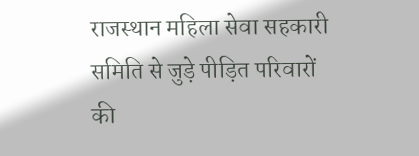राजस्थान महिला सेवा सहकारी समिति से जुड़े पीड़ित परिवारों की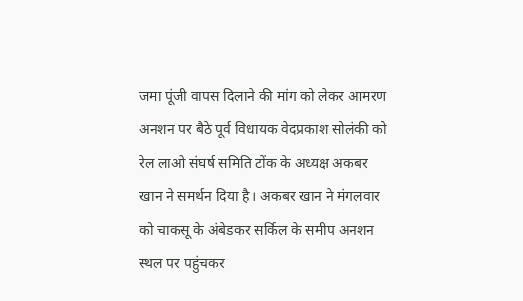जमा पूंजी वापस दिलाने की मांग को लेकर आमरण अनशन पर बैठे पूर्व विधायक वेदप्रकाश सोलंकी को रेल लाओ संघर्ष समिति टोंक के अध्यक्ष अकबर खान ने समर्थन दिया है। अकबर खान ने मंगलवार को चाकसू के अंबेडकर सर्किल के समीप अनशन स्थल पर पहुंचकर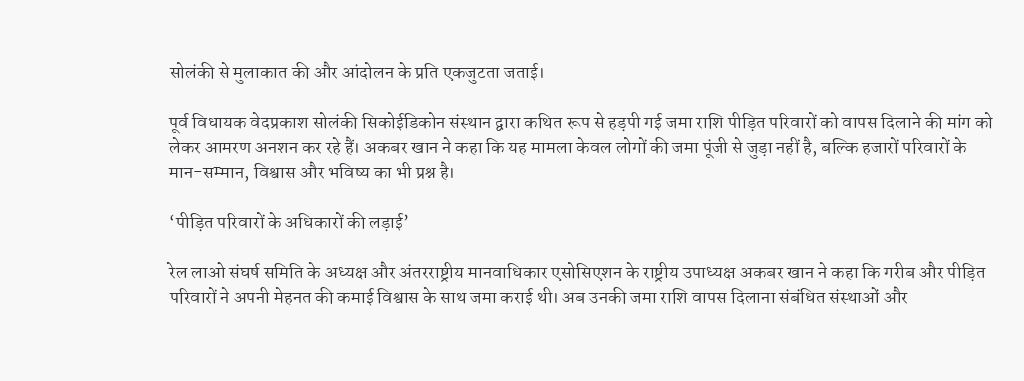सोलंकी से मुलाकात की और आंदोलन के प्रति एकजुटता जताई।

पूर्व विधायक वेदप्रकाश सोलंकी सिकोईडिकोन संस्थान द्वारा कथित रूप से हड़पी गई जमा राशि पीड़ित परिवारों को वापस दिलाने की मांग को लेकर आमरण अनशन कर रहे हैं। अकबर खान ने कहा कि यह मामला केवल लोगों की जमा पूंजी से जुड़ा नहीं है, बल्कि हजारों परिवारों के मान-सम्मान, विश्वास और भविष्य का भी प्रश्न है।

‘पीड़ित परिवारों के अधिकारों की लड़ाई’

रेल लाओ संघर्ष समिति के अध्यक्ष और अंतरराष्ट्रीय मानवाधिकार एसोसिएशन के राष्ट्रीय उपाध्यक्ष अकबर खान ने कहा कि गरीब और पीड़ित परिवारों ने अपनी मेहनत की कमाई विश्वास के साथ जमा कराई थी। अब उनकी जमा राशि वापस दिलाना संबंधित संस्थाओं और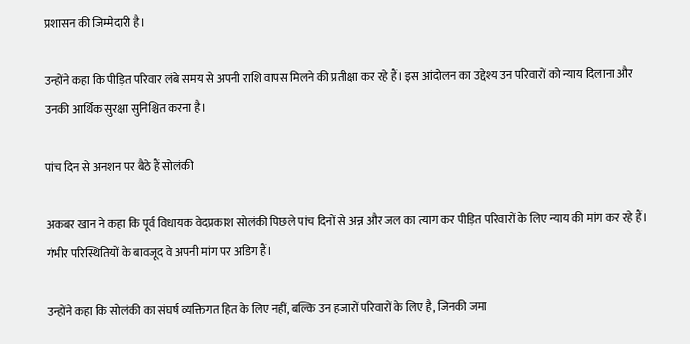प्रशासन की जिम्मेदारी है।

उन्होंने कहा कि पीड़ित परिवार लंबे समय से अपनी राशि वापस मिलने की प्रतीक्षा कर रहे हैं। इस आंदोलन का उद्देश्य उन परिवारों को न्याय दिलाना और उनकी आर्थिक सुरक्षा सुनिश्चित करना है।

पांच दिन से अनशन पर बैठे हैं सोलंकी

अकबर खान ने कहा कि पूर्व विधायक वेदप्रकाश सोलंकी पिछले पांच दिनों से अन्न और जल का त्याग कर पीड़ित परिवारों के लिए न्याय की मांग कर रहे हैं। गंभीर परिस्थितियों के बावजूद वे अपनी मांग पर अडिग हैं।

उन्होंने कहा कि सोलंकी का संघर्ष व्यक्तिगत हित के लिए नहीं, बल्कि उन हजारों परिवारों के लिए है, जिनकी जमा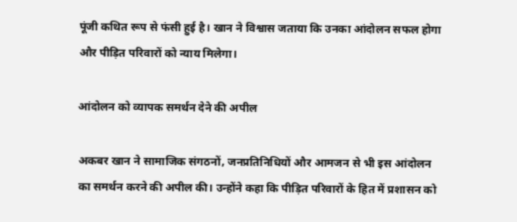पूंजी कथित रूप से फंसी हुई है। खान ने विश्वास जताया कि उनका आंदोलन सफल होगा और पीड़ित परिवारों को न्याय मिलेगा।

आंदोलन को व्यापक समर्थन देने की अपील

अकबर खान ने सामाजिक संगठनों, जनप्रतिनिधियों और आमजन से भी इस आंदोलन का समर्थन करने की अपील की। उन्होंने कहा कि पीड़ित परिवारों के हित में प्रशासन को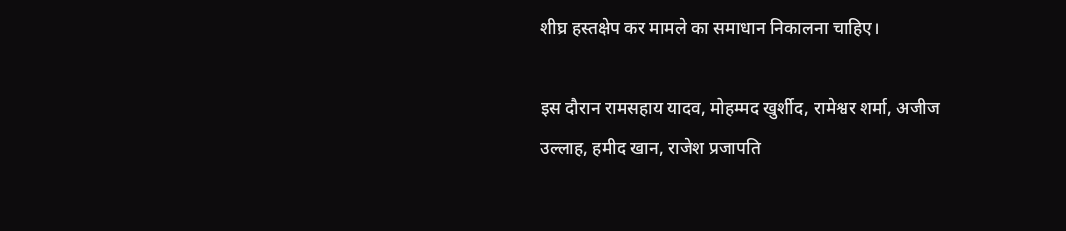शीघ्र हस्तक्षेप कर मामले का समाधान निकालना चाहिए।

इस दौरान रामसहाय यादव, मोहम्मद खुर्शीद, रामेश्वर शर्मा, अजीज उल्लाह, हमीद खान, राजेश प्रजापति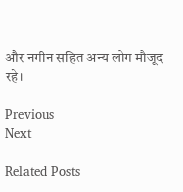और नगीन सहित अन्य लोग मौजूद रहे।

Previous
Next

Related Posts